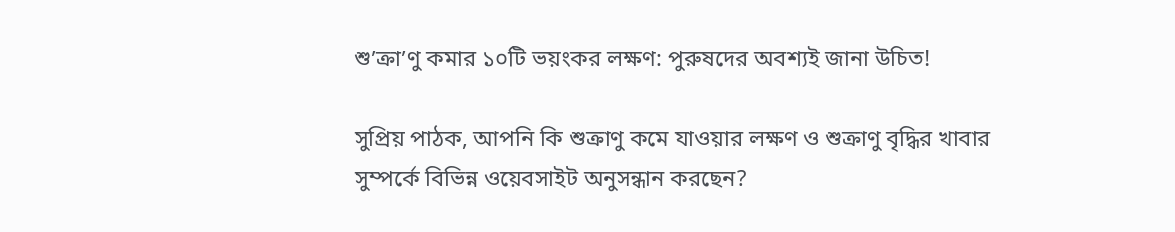শু’ক্রা’ণু কমার ১০টি ভয়ংকর লক্ষণ: পুরুষদের অবশ্যই জানা উচিত!

সুপ্রিয় পাঠক, আপনি কি শুক্রাণু কমে যাওয়ার লক্ষণ ও শুক্রাণু বৃদ্ধির খাবার সুম্পর্কে বিভিন্ন ওয়েবসাইট অনুসন্ধান করছেন?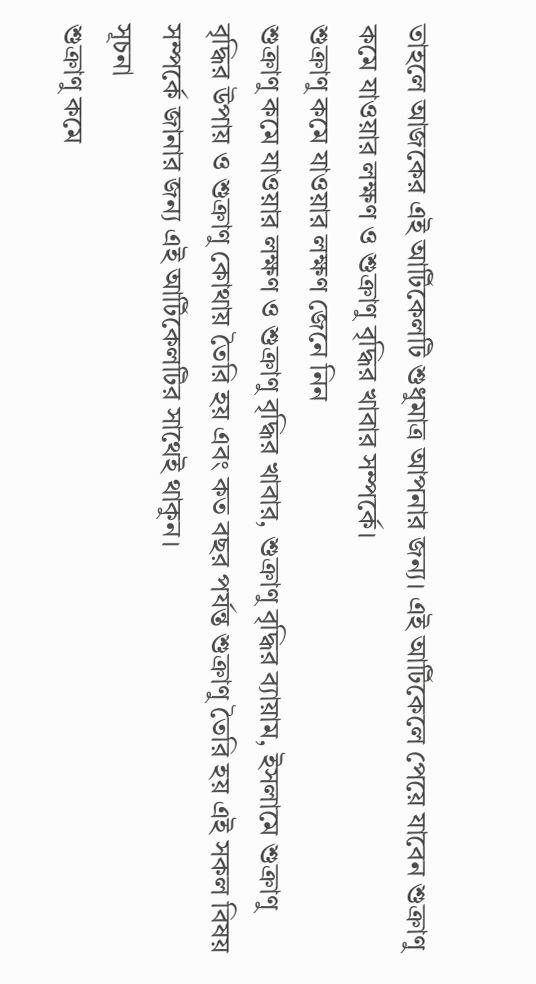তাহলে আজকের এই আর্টিকেলটি শুধুমাত্র আপনার জন্য। এই আর্টিকেলে পেয়ে যাবেন শুক্রাণু কমে যাওয়ার লক্ষণ ও শুক্রাণু বৃদ্ধির খাবার সম্পর্কে।
শুক্রাণু কমে যাওয়ার লক্ষণ জেনে নিন
শুক্রাণু কমে যাওয়ার লক্ষণ ও শুক্রাণু বৃদ্ধির খাবার, শুক্রাণু বৃদ্ধির ব্যায়াম, ইসলামে শুক্রাণু বৃদ্ধির উপায় ও শুক্রাণু কোথায় তৈরি হয় এবং কত বছর পর্যন্ত শুক্রাণু তৈরি হয় এই সকল বিষয় সম্পর্কে জানার জন্য এই আর্টিকেলটির সাথেই থাকুন।
সূচনা
শুক্রাণু কমে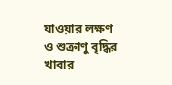যাওয়ার লক্ষণ ও শুক্রাণু বৃদ্ধির খাবার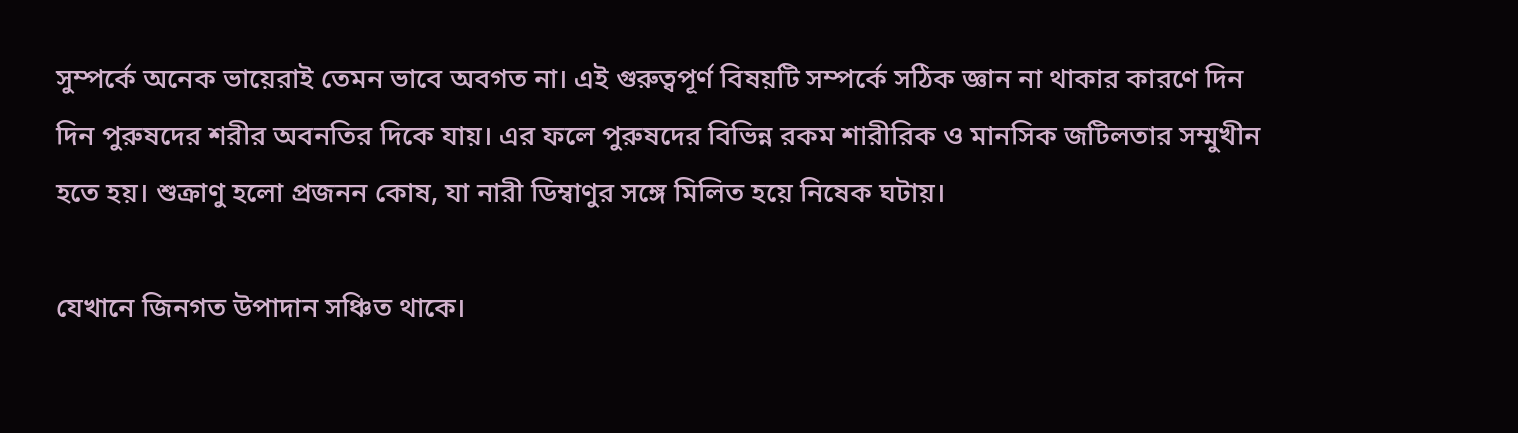সুম্পর্কে অনেক ভায়েরাই তেমন ভাবে অবগত না। এই গুরুত্বপূর্ণ বিষয়টি সম্পর্কে সঠিক জ্ঞান না থাকার কারণে দিন দিন পুরুষদের শরীর অবনতির দিকে যায়। এর ফলে পুরুষদের বিভিন্ন রকম শারীরিক ও মানসিক জটিলতার সম্মুখীন হতে হয়। শুক্রাণু হলো প্রজনন কোষ, যা নারী ডিম্বাণুর সঙ্গে মিলিত হয়ে নিষেক ঘটায়।

যেখানে জিনগত উপাদান সঞ্চিত থাকে।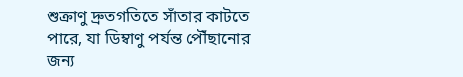শুক্রাণু দ্রুতগতিতে সাঁতার কাটতে পারে, যা ডিম্বাণু পর্যন্ত পৌঁছানোর জন্য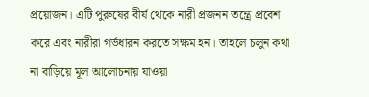প্রয়োজন। এটি পুরুষের বীর্য থেকে নারী প্রজনন তন্ত্রে প্রবেশ করে এবং নারীরা গর্ভধারন করতে সক্ষম হন। তাহলে চলুন কথা না বাড়িয়ে মূল আলোচনায় যাওয়া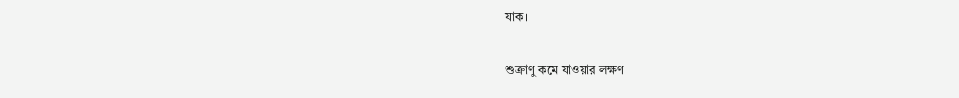যাক।

শুক্রাণু কমে যাওয়ার লক্ষণ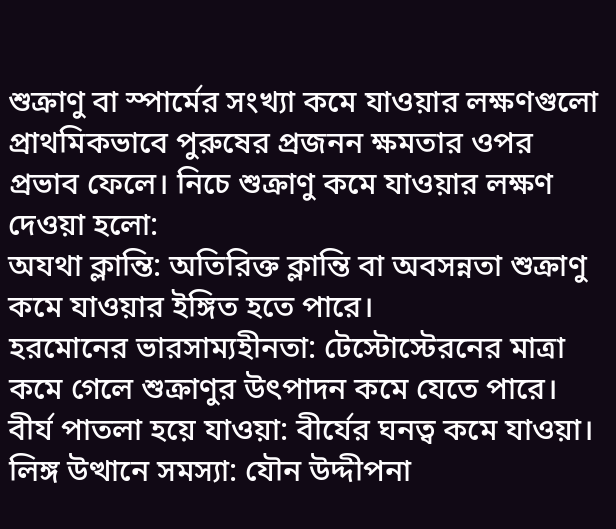শুক্রাণু বা স্পার্মের সংখ্যা কমে যাওয়ার লক্ষণগুলো প্রাথমিকভাবে পুরুষের প্রজনন ক্ষমতার ওপর প্রভাব ফেলে। নিচে শুক্রাণু কমে যাওয়ার লক্ষণ দেওয়া হলো:
অযথা ক্লান্তি: অতিরিক্ত ক্লান্তি বা অবসন্নতা শুক্রাণু কমে যাওয়ার ইঙ্গিত হতে পারে।
হরমোনের ভারসাম্যহীনতা: টেস্টোস্টেরনের মাত্রা কমে গেলে শুক্রাণুর উৎপাদন কমে যেতে পারে।
বীর্য পাতলা হয়ে যাওয়া: বীর্যের ঘনত্ব কমে যাওয়া।
লিঙ্গ উত্থানে সমস্যা: যৌন উদ্দীপনা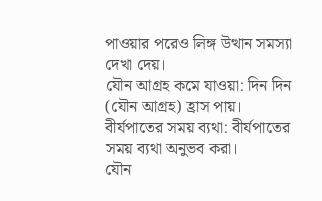পাওয়ার পরেও লিঙ্গ উত্থান সমস্যা দেখা দেয়।
যৌন আগ্রহ কমে যাওয়া: দিন দিন (যৌন আগ্রহ) হ্রাস পায়।
বীর্যপাতের সময় ব্যথা: বীর্যপাতের সময় ব্যথা অনুভব করা।
যৌন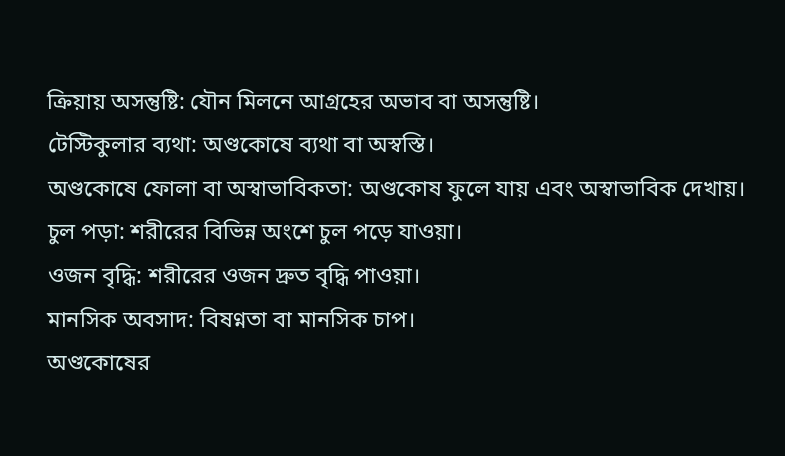ক্রিয়ায় অসন্তুষ্টি: যৌন মিলনে আগ্রহের অভাব বা অসন্তুষ্টি।
টেস্টিকুলার ব্যথা: অণ্ডকোষে ব্যথা বা অস্বস্তি।
অণ্ডকোষে ফোলা বা অস্বাভাবিকতা: অণ্ডকোষ ফুলে যায় এবং অস্বাভাবিক দেখায়।
চুল পড়া: শরীরের বিভিন্ন অংশে চুল পড়ে যাওয়া।
ওজন বৃদ্ধি: শরীরের ওজন দ্রুত বৃদ্ধি পাওয়া।
মানসিক অবসাদ: বিষণ্নতা বা মানসিক চাপ।
অণ্ডকোষের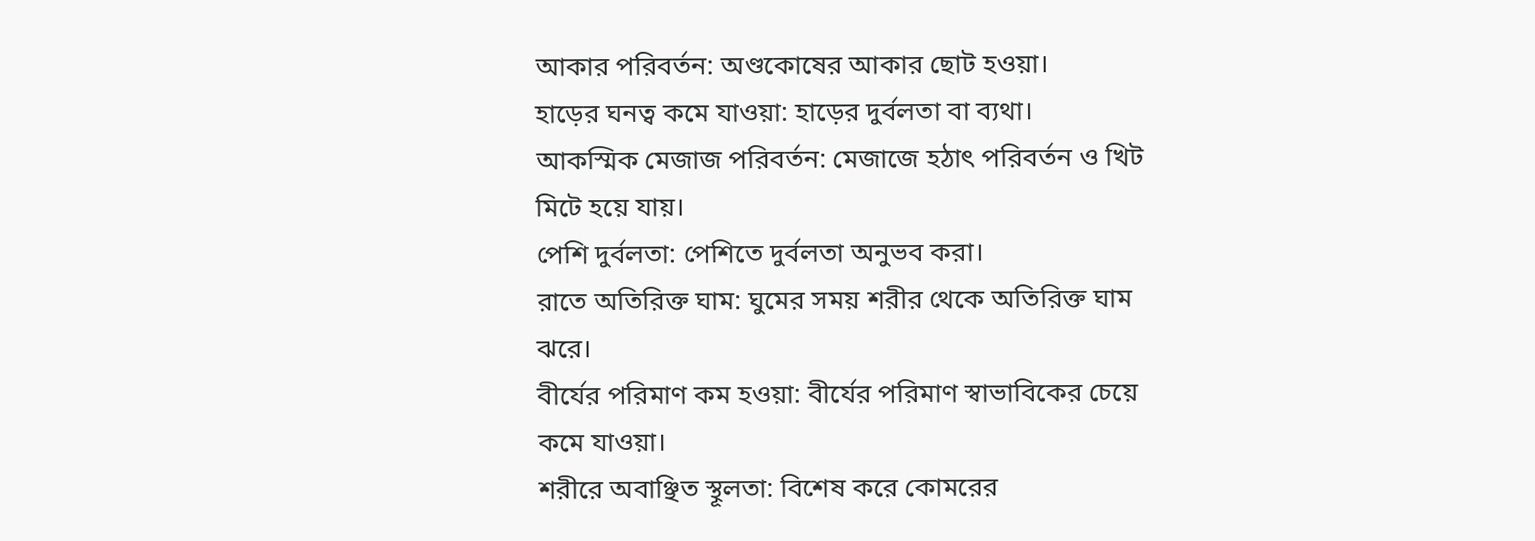আকার পরিবর্তন: অণ্ডকোষের আকার ছোট হওয়া।
হাড়ের ঘনত্ব কমে যাওয়া: হাড়ের দুর্বলতা বা ব্যথা।
আকস্মিক মেজাজ পরিবর্তন: মেজাজে হঠাৎ পরিবর্তন ও খিট মিটে হয়ে যায়।
পেশি দুর্বলতা: পেশিতে দুর্বলতা অনুভব করা।
রাতে অতিরিক্ত ঘাম: ঘুমের সময় শরীর থেকে অতিরিক্ত ঘাম ঝরে।
বীর্যের পরিমাণ কম হওয়া: বীর্যের পরিমাণ স্বাভাবিকের চেয়ে কমে যাওয়া।
শরীরে অবাঞ্ছিত স্থূলতা: বিশেষ করে কোমরের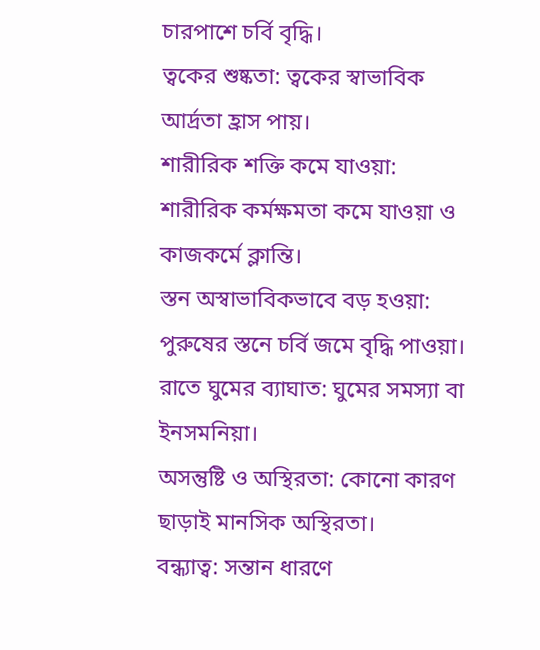চারপাশে চর্বি বৃদ্ধি।
ত্বকের শুষ্কতা: ত্বকের স্বাভাবিক আর্দ্রতা হ্রাস পায়।
শারীরিক শক্তি কমে যাওয়া: শারীরিক কর্মক্ষমতা কমে যাওয়া ও কাজকর্মে ক্লান্তি।
স্তন অস্বাভাবিকভাবে বড় হওয়া: পুরুষের স্তনে চর্বি জমে বৃদ্ধি পাওয়া।
রাতে ঘুমের ব্যাঘাত: ঘুমের সমস্যা বা ইনসমনিয়া।
অসন্তুষ্টি ও অস্থিরতা: কোনো কারণ ছাড়াই মানসিক অস্থিরতা।
বন্ধ্যাত্ব: সন্তান ধারণে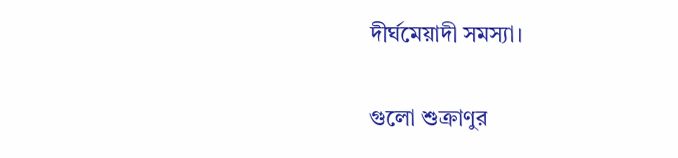দীর্ঘমেয়াদী সমস্যা।

গুলো শুক্রাণুর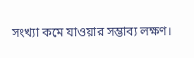সংখ্যা কমে যাওয়ার সম্ভাব্য লক্ষণ।